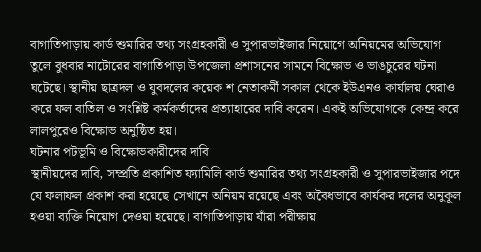বাগাতিপাড়ায় কার্ড শুমারির তথ্য সংগ্রহকারী ও সুপারভাইজার নিয়োগে অনিয়মের অভিযোগ তুলে বুধবার নাটোরের বাগাতিপাড়া উপজেলা প্রশাসনের সামনে বিক্ষোভ ও ভাঙচুরের ঘটনা ঘটেছে। স্থানীয় ছাত্রদল ও যুবদলের কয়েক শ নেতাকর্মী সকাল থেকে ইউএনও কার্যালয় ঘেরাও করে ফল বাতিল ও সংশ্লিষ্ট কর্মকর্তাদের প্রত্যাহারের দাবি করেন। একই অভিযোগকে কেন্দ্র করে লালপুরেও বিক্ষোভ অনুষ্ঠিত হয়।
ঘটনার পটভূমি ও বিক্ষোভকারীদের দাবি
স্থানীয়দের দাবি, সম্প্রতি প্রকাশিত ফ্যামিলি কার্ড শুমারির তথ্য সংগ্রহকারী ও সুপারভাইজার পদে যে ফলাফল প্রকাশ করা হয়েছে সেখানে অনিয়ম রয়েছে এবং অবৈধভাবে কার্যকর দলের অনুকূল হওয়া ব্যক্তি নিয়োগ দেওয়া হয়েছে। বাগাতিপাড়ায় যাঁরা পরীক্ষায়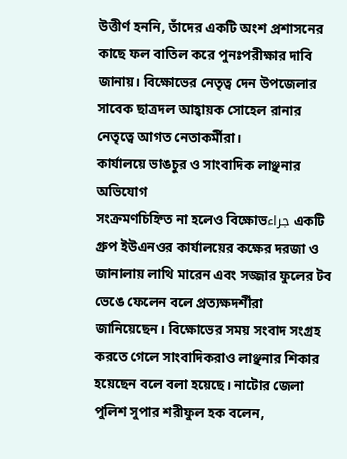উত্তীর্ণ হননি, তাঁদের একটি অংশ প্রশাসনের কাছে ফল বাতিল করে পুনঃপরীক্ষার দাবি জানায়। বিক্ষোভের নেতৃত্ব দেন উপজেলার সাবেক ছাত্রদল আহ্বায়ক সোহেল রানার নেতৃত্বে আগত নেতাকর্মীরা।
কার্যালয়ে ভাঙচুর ও সাংবাদিক লাঞ্ছনার অভিযোগ
সংক্রমণচিহ্নিত না হলেও বিক্ষোভجراء একটি গ্রুপ ইউএনওর কার্যালয়ের কক্ষের দরজা ও জানালায় লাথি মারেন এবং সজ্জার ফুলের টব ভেঙে ফেলেন বলে প্রত্যক্ষদর্শীরা জানিয়েছেন। বিক্ষোভের সময় সংবাদ সংগ্রহ করতে গেলে সাংবাদিকরাও লাঞ্ছনার শিকার হয়েছেন বলে বলা হয়েছে। নাটোর জেলা পুলিশ সুপার শরীফুল হক বলেন,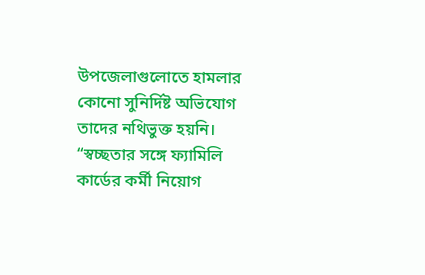উপজেলাগুলোতে হামলার কোনো সুনির্দিষ্ট অভিযোগ তাদের নথিভুক্ত হয়নি।
“স্বচ্ছতার সঙ্গে ফ্যামিলি কার্ডের কর্মী নিয়োগ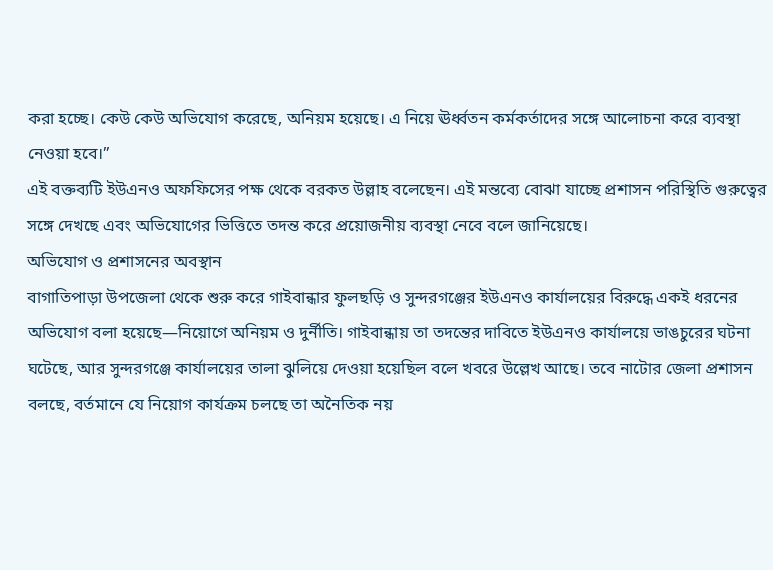করা হচ্ছে। কেউ কেউ অভিযোগ করেছে, অনিয়ম হয়েছে। এ নিয়ে ঊর্ধ্বতন কর্মকর্তাদের সঙ্গে আলোচনা করে ব্যবস্থা নেওয়া হবে।”
এই বক্তব্যটি ইউএনও অফফিসের পক্ষ থেকে বরকত উল্লাহ বলেছেন। এই মন্তব্যে বোঝা যাচ্ছে প্রশাসন পরিস্থিতি গুরুত্বের সঙ্গে দেখছে এবং অভিযোগের ভিত্তিতে তদন্ত করে প্রয়োজনীয় ব্যবস্থা নেবে বলে জানিয়েছে।
অভিযোগ ও প্রশাসনের অবস্থান
বাগাতিপাড়া উপজেলা থেকে শুরু করে গাইবান্ধার ফুলছড়ি ও সুন্দরগঞ্জের ইউএনও কার্যালয়ের বিরুদ্ধে একই ধরনের অভিযোগ বলা হয়েছে—নিয়োগে অনিয়ম ও দুর্নীতি। গাইবান্ধায় তা তদন্তের দাবিতে ইউএনও কার্যালয়ে ভাঙচুরের ঘটনা ঘটেছে, আর সুন্দরগঞ্জে কার্যালয়ের তালা ঝুলিয়ে দেওয়া হয়েছিল বলে খবরে উল্লেখ আছে। তবে নাটোর জেলা প্রশাসন বলছে, বর্তমানে যে নিয়োগ কার্যক্রম চলছে তা অনৈতিক নয়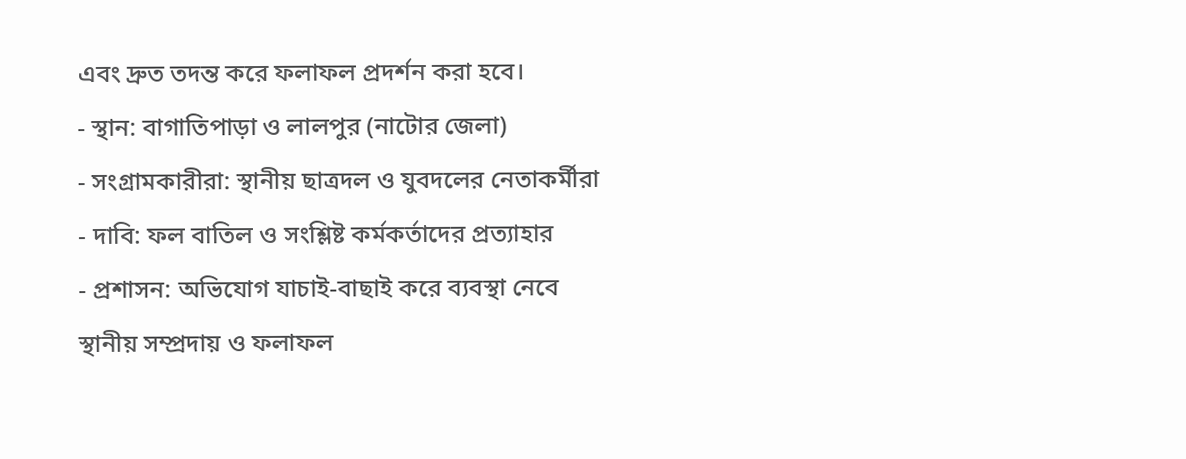এবং দ্রুত তদন্ত করে ফলাফল প্রদর্শন করা হবে।
- স্থান: বাগাতিপাড়া ও লালপুর (নাটোর জেলা)
- সংগ্রামকারীরা: স্থানীয় ছাত্রদল ও যুবদলের নেতাকর্মীরা
- দাবি: ফল বাতিল ও সংশ্লিষ্ট কর্মকর্তাদের প্রত্যাহার
- প্রশাসন: অভিযোগ যাচাই-বাছাই করে ব্যবস্থা নেবে
স্থানীয় সম্প্রদায় ও ফলাফল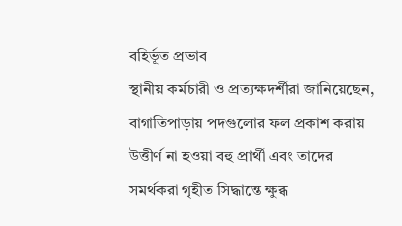বহির্ভূত প্রভাব
স্থানীয় কর্মচারী ও প্রত্যক্ষদর্শীরা জানিয়েছেন, বাগাতিপাড়ায় পদগুলোর ফল প্রকাশ করায় উত্তীর্ণ না হওয়া বহু প্রার্থী এবং তাদের সমর্থকরা গৃহীত সিদ্ধান্তে ক্ষুব্ধ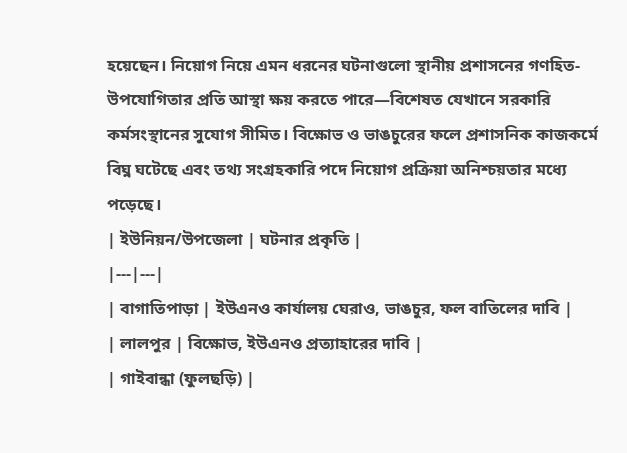হয়েছেন। নিয়োগ নিয়ে এমন ধরনের ঘটনাগুলো স্থানীয় প্রশাসনের গণহিত-উপযোগিতার প্রতি আস্থা ক্ষয় করতে পারে—বিশেষত যেখানে সরকারি কর্মসংস্থানের সুযোগ সীমিত। বিক্ষোভ ও ভাঙচুরের ফলে প্রশাসনিক কাজকর্মে বিঘ্ন ঘটেছে এবং তথ্য সংগ্রহকারি পদে নিয়োগ প্রক্রিয়া অনিশ্চয়তার মধ্যে পড়েছে।
| ইউনিয়ন/উপজেলা | ঘটনার প্রকৃতি |
|---|---|
| বাগাতিপাড়া | ইউএনও কার্যালয় ঘেরাও, ভাঙচুর, ফল বাতিলের দাবি |
| লালপুর | বিক্ষোভ, ইউএনও প্রত্যাহারের দাবি |
| গাইবান্ধা (ফুলছড়ি) |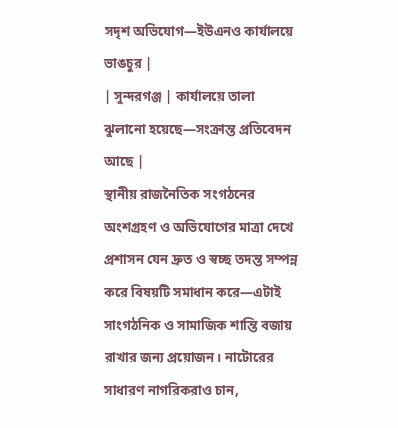সদৃশ অভিযোগ—ইউএনও কার্যালয়ে ভাঙচুর |
| সুন্দরগঞ্জ | কার্যালয়ে তালা ঝুলানো হয়েছে—সংক্রান্ত প্রতিবেদন আছে |
স্থানীয় রাজনৈতিক সংগঠনের অংশগ্রহণ ও অভিযোগের মাত্রা দেখে প্রশাসন যেন দ্রুত ও স্বচ্ছ তদন্ত সম্পন্ন করে বিষয়টি সমাধান করে—এটাই সাংগঠনিক ও সামাজিক শান্তি বজায় রাখার জন্য প্রয়োজন। নাটোরের সাধারণ নাগরিকরাও চান,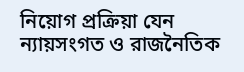নিয়োগ প্রক্রিয়া যেন ন্যায়সংগত ও রাজনৈতিক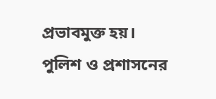প্রভাবমুক্ত হয়। পুলিশ ও প্রশাসনের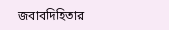জবাবদিহিতার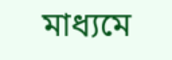মাধ্যমে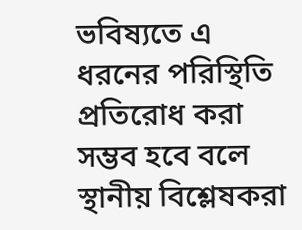ভবিষ্যতে এ ধরনের পরিস্থিতি প্রতিরোধ করা সম্ভব হবে বলে স্থানীয় বিশ্লেষকরা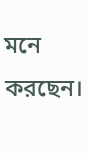মনে করছেন।